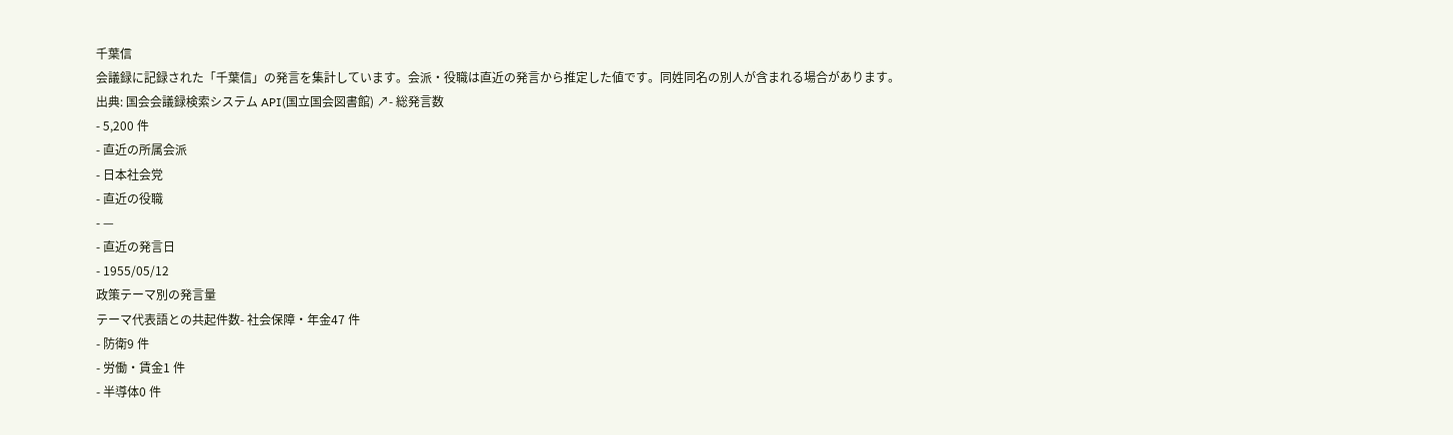千葉信
会議録に記録された「千葉信」の発言を集計しています。会派・役職は直近の発言から推定した値です。同姓同名の別人が含まれる場合があります。
出典: 国会会議録検索システム API(国立国会図書館) ↗- 総発言数
- 5,200 件
- 直近の所属会派
- 日本社会党
- 直近の役職
- —
- 直近の発言日
- 1955/05/12
政策テーマ別の発言量
テーマ代表語との共起件数- 社会保障・年金47 件
- 防衛9 件
- 労働・賃金1 件
- 半導体0 件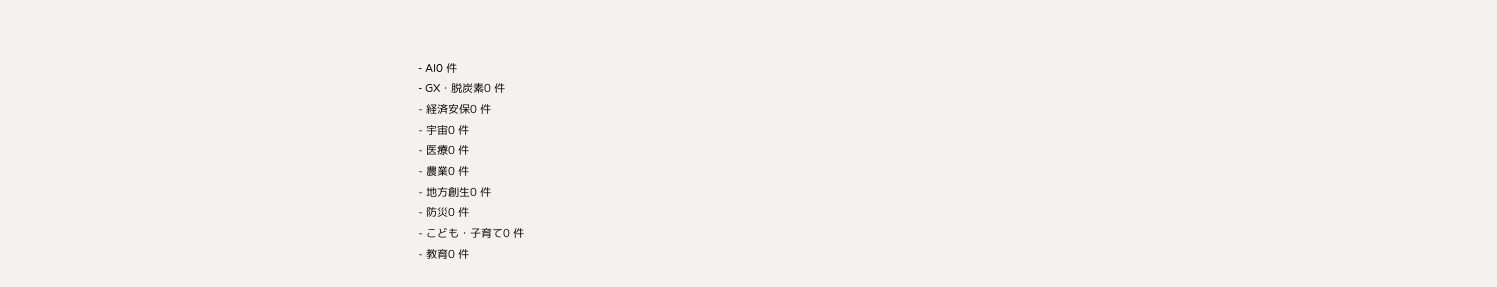- AI0 件
- GX・脱炭素0 件
- 経済安保0 件
- 宇宙0 件
- 医療0 件
- 農業0 件
- 地方創生0 件
- 防災0 件
- こども・子育て0 件
- 教育0 件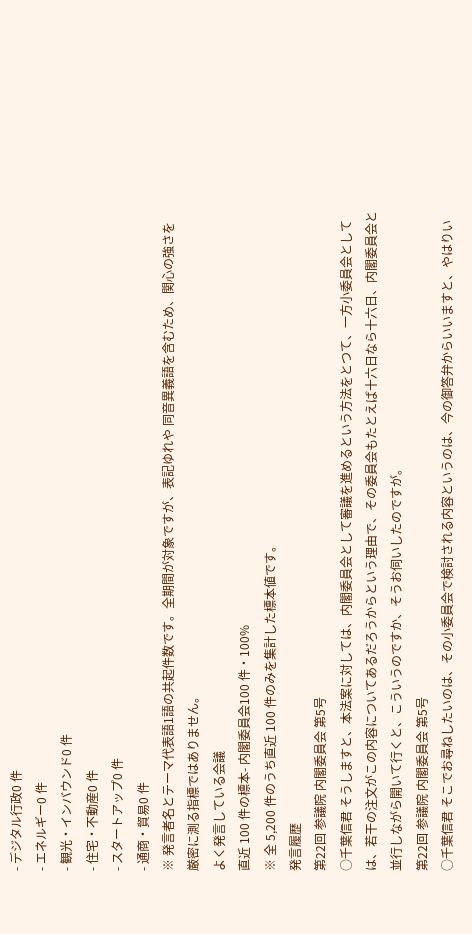- デジタル行政0 件
- エネルギー0 件
- 観光・インバウンド0 件
- 住宅・不動産0 件
- スタートアップ0 件
- 通商・貿易0 件
※ 発言者名とテーマ代表語1語の共起件数です。全期間が対象ですが、表記ゆれや 同音異義語を含むため、関心の強さを厳密に測る指標ではありません。
よく発言している会議
直近 100 件の標本- 内閣委員会100 件・100%
※ 全 5,200 件のうち直近 100 件のみを集計した標本値です。
発言履歴
第22回 参議院 内閣委員会 第5号
○千葉信君 そうしますと、本法案に対しては、内閣委員会として審議を進めるという方法をとつて、一方小委員会としては、若干の注文がこの内容についてあるだろうからという理由で、その委員会もたとえば十六日なら十六日、内閣委員会と並行しながら開いて行くと、こういうのですか、そうお伺いしたのですが。
第22回 参議院 内閣委員会 第5号
○千葉信君 そこでお尋ねしたいのは、その小委員会で検討される内容というのは、今の御答弁からいいますと、やはりい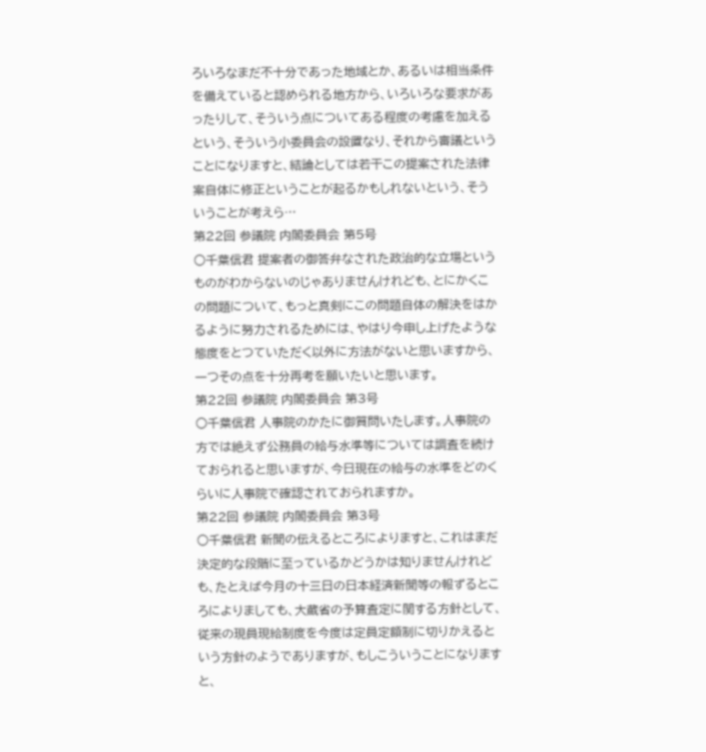ろいろなまだ不十分であった地域とか、あるいは相当条件を備えていると認められる地方から、いろいろな要求があったりして、そういう点についてある程度の考慮を加えるという、そういう小委員会の設置なり、それから審議ということになりますと、結論としては若干この提案された法律案自体に修正ということが起るかもしれないという、そういうことが考えら…
第22回 参議院 内閣委員会 第5号
○千葉信君 提案者の御答弁なされた政治的な立場というものがわからないのじゃありませんけれども、とにかくこの問題について、もっと真剣にこの問題自体の解決をはかるように努力されるためには、やはり今申し上げたような態度をとつていただく以外に方法がないと思いますから、一つその点を十分再考を願いたいと思います。
第22回 参議院 内閣委員会 第3号
○千葉信君 人事院のかたに御質問いたします。人事院の方では絶えず公務員の給与水準等については調査を続けておられると思いますが、今日現在の給与の水準をどのくらいに人事院で確認されておられますか。
第22回 参議院 内閣委員会 第3号
○千葉信君 新聞の伝えるところによりますと、これはまだ決定的な段階に至っているかどうかは知りませんけれども、たとえば今月の十三日の日本経済新聞等の報ずるところによりましても、大蔵省の予算査定に関する方針として、従来の現員現給制度を今度は定員定額制に切りかえるという方針のようでありますが、もしこういうことになりますと、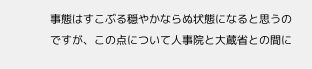事態はすこぶる穏やかならぬ状態になると思うのですが、この点について人事院と大蔵省との間に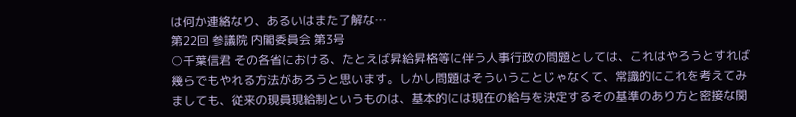は何か連絡なり、あるいはまた了解な…
第22回 参議院 内閣委員会 第3号
○千葉信君 その各省における、たとえば昇給昇格等に伴う人事行政の問題としては、これはやろうとすれば幾らでもやれる方法があろうと思います。しかし問題はそういうことじゃなくて、常識的にこれを考えてみましても、従来の現員現給制というものは、基本的には現在の給与を決定するその基準のあり方と密接な関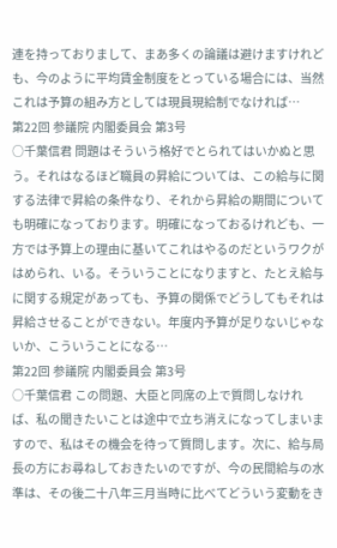連を持っておりまして、まあ多くの論議は避けますけれども、今のように平均賃金制度をとっている場合には、当然これは予算の組み方としては現員現給制でなければ…
第22回 参議院 内閣委員会 第3号
○千葉信君 問題はそういう格好でとられてはいかぬと思う。それはなるほど職員の昇給については、この給与に関する法律で昇給の条件なり、それから昇給の期間についても明確になっております。明確になっておるけれども、一方では予算上の理由に基いてこれはやるのだというワクがはめられ、いる。そういうことになりますと、たとえ給与に関する規定があっても、予算の関係でどうしてもそれは昇給させることができない。年度内予算が足りないじゃないか、こういうことになる…
第22回 参議院 内閣委員会 第3号
○千葉信君 この問題、大臣と同席の上で質問しなければ、私の聞きたいことは途中で立ち消えになってしまいますので、私はその機会を待って質問します。次に、給与局長の方にお尋ねしておきたいのですが、今の民間給与の水準は、その後二十八年三月当時に比べてどういう変動をき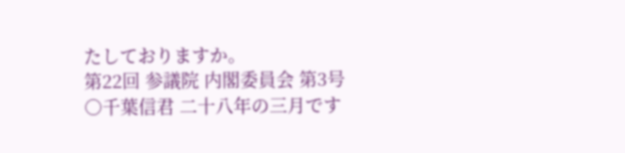たしておりますか。
第22回 参議院 内閣委員会 第3号
○千葉信君 二十八年の三月です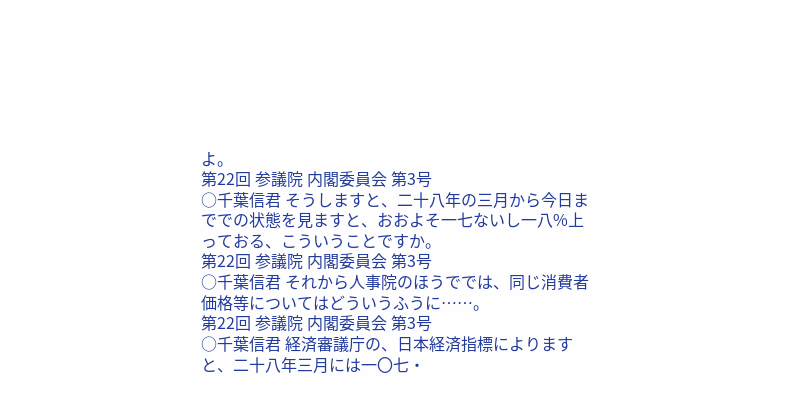よ。
第22回 参議院 内閣委員会 第3号
○千葉信君 そうしますと、二十八年の三月から今日まででの状態を見ますと、おおよそ一七ないし一八%上っておる、こういうことですか。
第22回 参議院 内閣委員会 第3号
○千葉信君 それから人事院のほうででは、同じ消費者価格等についてはどういうふうに……。
第22回 参議院 内閣委員会 第3号
○千葉信君 経済審議庁の、日本経済指標によりますと、二十八年三月には一〇七・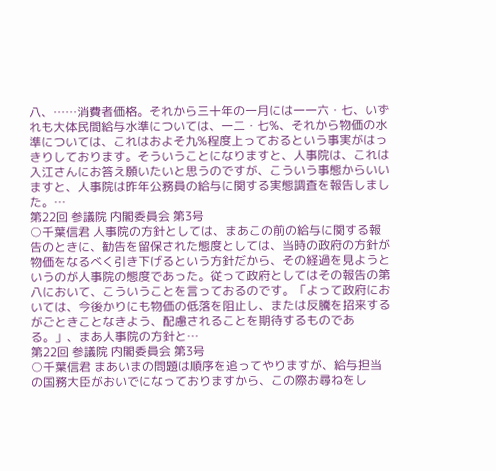八、……消費者価格。それから三十年の一月には一一六・七、いずれも大体民間給与水準については、一二・七%、それから物価の水準については、これはおよそ九%程度上っておるという事実がはっきりしております。そういうことになりますと、人事院は、これは入江さんにお答え願いたいと思うのですが、こういう事態からいいますと、人事院は昨年公務員の給与に関する実態調査を報告しました。…
第22回 参議院 内閣委員会 第3号
○千葉信君 人事院の方針としては、まあこの前の給与に関する報告のときに、勧告を留保された態度としては、当時の政府の方針が物価をなるべく引き下げるという方針だから、その経過を見ようというのが人事院の態度であった。従って政府としてはその報告の第八において、こういうことを言っておるのです。「よって政府においては、今後かりにも物価の低落を阻止し、または反騰を招来するがごときことなきよう、配慮されることを期待するものである。」、まあ人事院の方針と…
第22回 参議院 内閣委員会 第3号
○千葉信君 まあいまの問題は順序を追ってやりますが、給与担当の国務大臣がおいでになっておりますから、この際お尋ねをし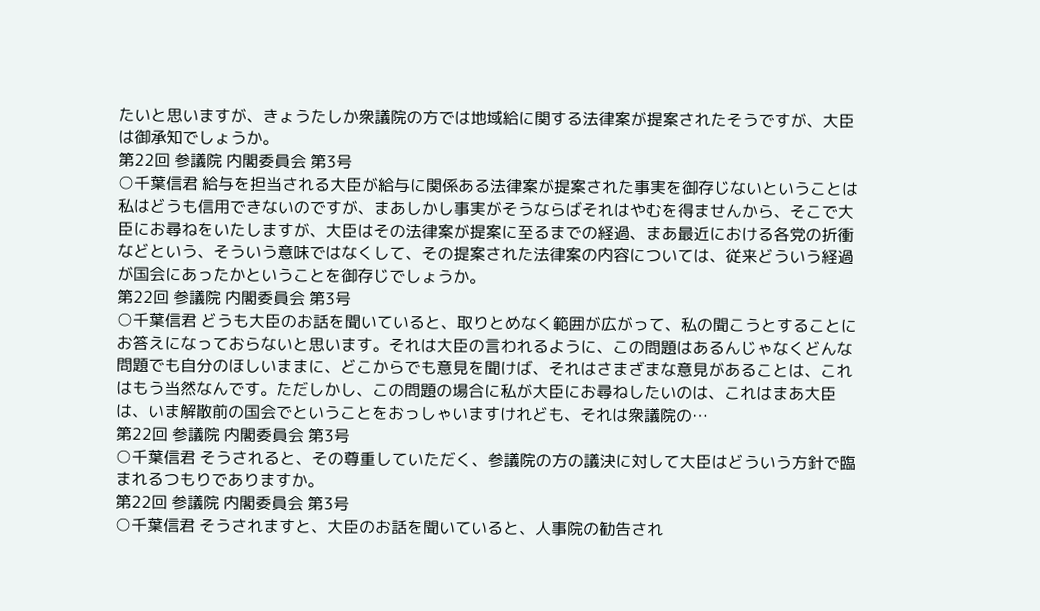たいと思いますが、きょうたしか衆議院の方では地域給に関する法律案が提案されたそうですが、大臣は御承知でしょうか。
第22回 参議院 内閣委員会 第3号
○千葉信君 給与を担当される大臣が給与に関係ある法律案が提案された事実を御存じないということは私はどうも信用できないのですが、まあしかし事実がそうならばそれはやむを得ませんから、そこで大臣にお尋ねをいたしますが、大臣はその法律案が提案に至るまでの経過、まあ最近における各党の折衝などという、そういう意味ではなくして、その提案された法律案の内容については、従来どういう経過が国会にあったかということを御存じでしょうか。
第22回 参議院 内閣委員会 第3号
○千葉信君 どうも大臣のお話を聞いていると、取りとめなく範囲が広がって、私の聞こうとすることにお答えになっておらないと思います。それは大臣の言われるように、この問題はあるんじゃなくどんな問題でも自分のほしいままに、どこからでも意見を聞けば、それはさまざまな意見があることは、これはもう当然なんです。ただしかし、この問題の場合に私が大臣にお尋ねしたいのは、これはまあ大臣は、いま解散前の国会でということをおっしゃいますけれども、それは衆議院の…
第22回 参議院 内閣委員会 第3号
○千葉信君 そうされると、その尊重していただく、参議院の方の議決に対して大臣はどういう方針で臨まれるつもりでありますか。
第22回 参議院 内閣委員会 第3号
○千葉信君 そうされますと、大臣のお話を聞いていると、人事院の勧告され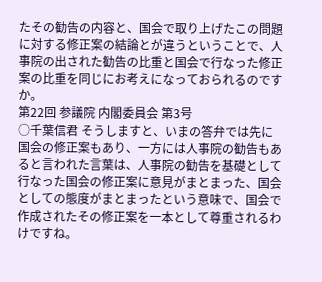たその勧告の内容と、国会で取り上げたこの問題に対する修正案の結論とが違うということで、人事院の出された勧告の比重と国会で行なった修正案の比重を同じにお考えになっておられるのですか。
第22回 参議院 内閣委員会 第3号
○千葉信君 そうしますと、いまの答弁では先に国会の修正案もあり、一方には人事院の勧告もあると言われた言葉は、人事院の勧告を基礎として行なった国会の修正案に意見がまとまった、国会としての態度がまとまったという意味で、国会で作成されたその修正案を一本として尊重されるわけですね。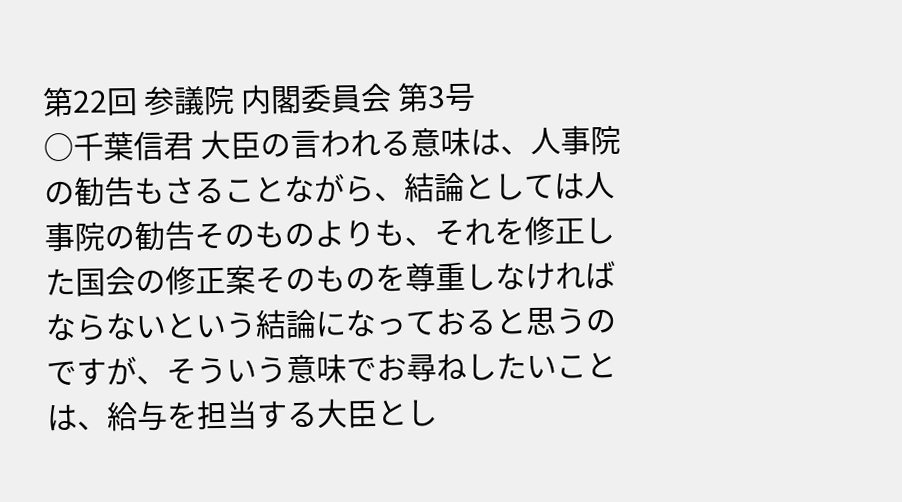第22回 参議院 内閣委員会 第3号
○千葉信君 大臣の言われる意味は、人事院の勧告もさることながら、結論としては人事院の勧告そのものよりも、それを修正した国会の修正案そのものを尊重しなければならないという結論になっておると思うのですが、そういう意味でお尋ねしたいことは、給与を担当する大臣とし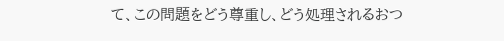て、この問題をどう尊重し、どう処理されるおつ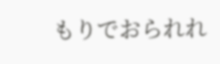もりでおられれ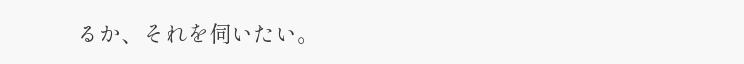るか、それを伺いたい。